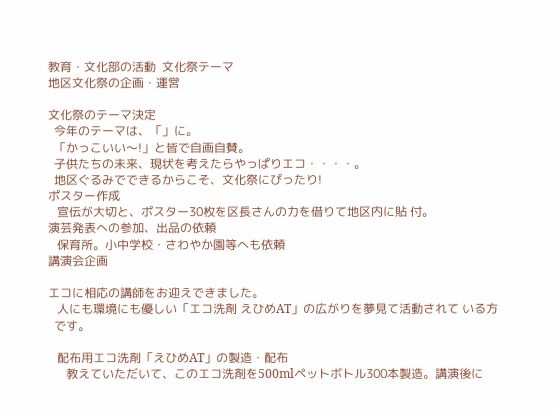教育・文化部の活動  文化祭テーマ
地区文化祭の企画・運営

文化祭のテーマ決定
  今年のテーマは、「」に。
  「かっこいい〜!」と皆で自画自賛。
  子供たちの未来、現状を考えたらやっぱりエコ・・・・。
  地区ぐるみでできるからこそ、文化祭にぴったり!
ポスター作成
   宣伝が大切と、ポスター30枚を区長さんの力を借りて地区内に貼 付。
演芸発表への参加、出品の依頼
   保育所。小中学校・さわやか園等へも依頼
講演会企画

エコに相応の講師をお迎えできました。
   人にも環境にも優しい「エコ洗剤 えひめAT」の広がりを夢見て活動されて いる方
  です。

   配布用エコ洗剤「えひめAT」の製造・配布
      教えていただいて、このエコ洗剤を500mlペットボトル300本製造。講演後に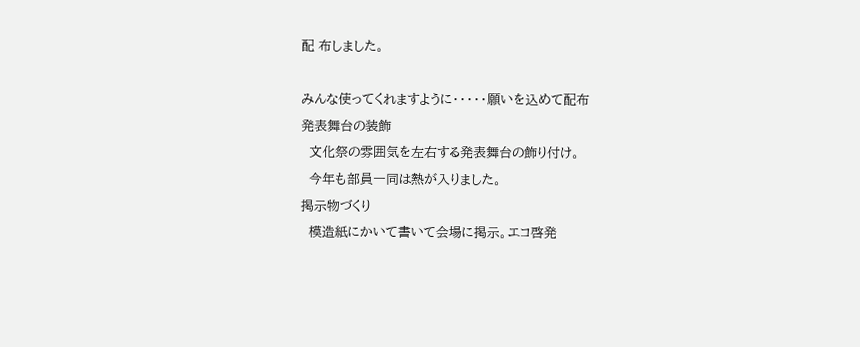配 布しました。

みんな使ってくれますように・・・・・願いを込めて配布
発表舞台の装飾
  文化祭の雰囲気を左右する発表舞台の飾り付け。
  今年も部員一同は熱が入りました。
掲示物づくり
  模造紙にかいて書いて会場に掲示。エコ啓発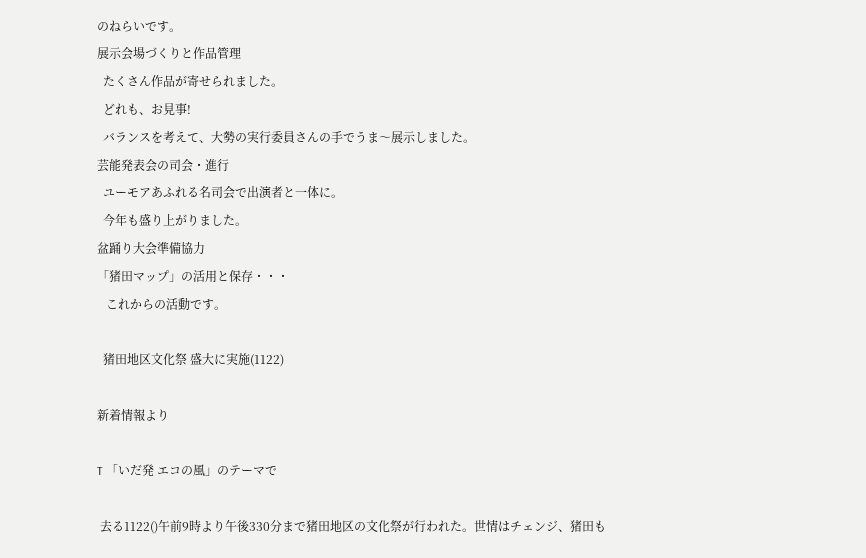のねらいです。
展示会場づくりと作品管理
  たくさん作品が寄せられました。
  どれも、お見事!
  バランスを考えて、大勢の実行委員さんの手でうま〜展示しました。
芸能発表会の司会・進行
  ユーモアあふれる名司会で出演者と一体に。
  今年も盛り上がりました。
盆踊り大会準備協力
「猪田マップ」の活用と保存・・・
   これからの活動です。

  猪田地区文化祭 盛大に実施(1122)

新着情報より

T 「いだ発 エコの風」のテーマで

 去る1122()午前9時より午後330分まで猪田地区の文化祭が行われた。世情はチェンジ、猪田も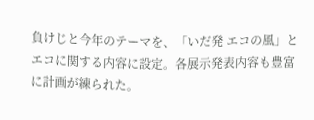負けじと今年のテーマを、「いだ発 エコの風」とエコに関する内容に設定。各展示発表内容も豊富に計画が練られた。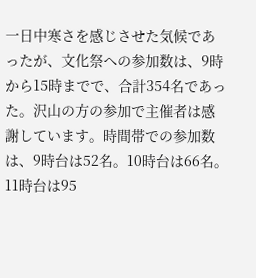一日中寒さを感じさせた気候であったが、文化祭への参加数は、9時から15時までで、合計354名であった。沢山の方の参加で主催者は感謝しています。時間帯での参加数は、9時台は52名。10時台は66名。11時台は95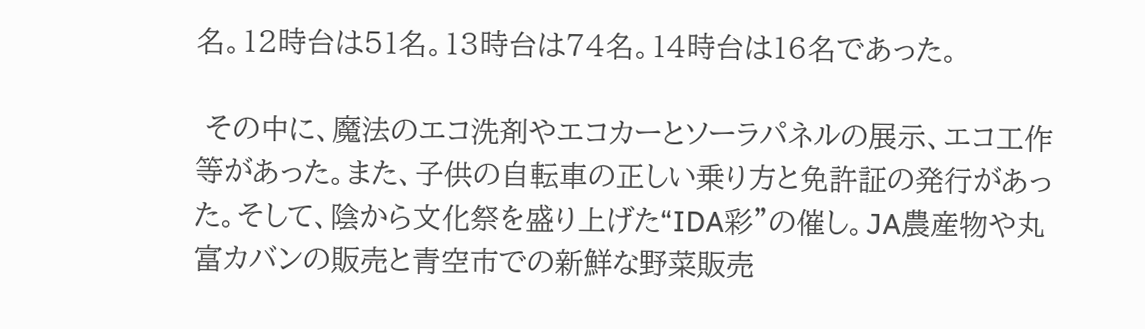名。12時台は51名。13時台は74名。14時台は16名であった。

 その中に、魔法のエコ洗剤やエコカーとソーラパネルの展示、エコ工作 等があった。また、子供の自転車の正しい乗り方と免許証の発行があった。そして、陰から文化祭を盛り上げた“IDA彩”の催し。JA農産物や丸富カバンの販売と青空市での新鮮な野菜販売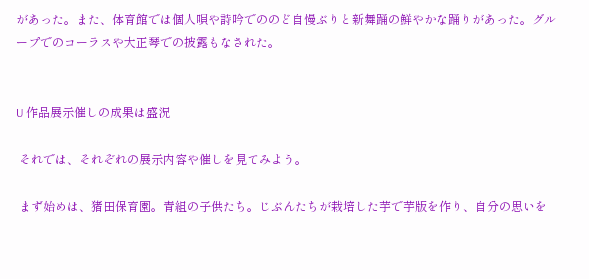があった。また、体育館では個人唄や詩吟でののど自慢ぶりと新舞踊の鮮やかな踊りがあった。グループでのコーラスや大正琴での披露もなされた。


U 作品展示催しの成果は盛況

 それでは、それぞれの展示内容や催しを見てみよう。

 まず始めは、猪田保育園。青組の子供たち。じぶんたちが栽培した芋で芋版を作り、自分の思いを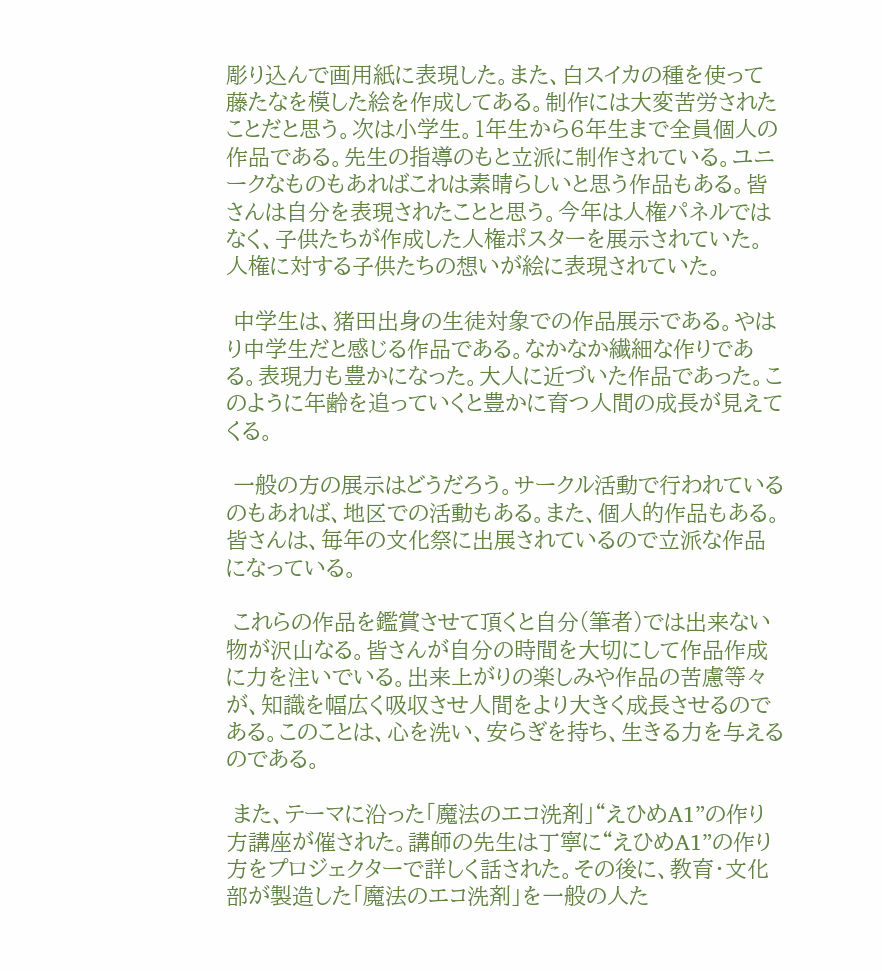彫り込んで画用紙に表現した。また、白スイカの種を使って藤たなを模した絵を作成してある。制作には大変苦労されたことだと思う。次は小学生。1年生から6年生まで全員個人の作品である。先生の指導のもと立派に制作されている。ユニークなものもあればこれは素晴らしいと思う作品もある。皆さんは自分を表現されたことと思う。今年は人権パネルではなく、子供たちが作成した人権ポスターを展示されていた。人権に対する子供たちの想いが絵に表現されていた。

 中学生は、猪田出身の生徒対象での作品展示である。やはり中学生だと感じる作品である。なかなか繊細な作りである。表現力も豊かになった。大人に近づいた作品であった。このように年齢を追っていくと豊かに育つ人間の成長が見えてくる。

 一般の方の展示はどうだろう。サークル活動で行われているのもあれば、地区での活動もある。また、個人的作品もある。皆さんは、毎年の文化祭に出展されているので立派な作品になっている。

 これらの作品を鑑賞させて頂くと自分(筆者)では出来ない物が沢山なる。皆さんが自分の時間を大切にして作品作成に力を注いでいる。出来上がりの楽しみや作品の苦慮等々が、知識を幅広く吸収させ人間をより大きく成長させるのである。このことは、心を洗い、安らぎを持ち、生きる力を与えるのである。

 また、テーマに沿った「魔法のエコ洗剤」“えひめA1”の作り方講座が催された。講師の先生は丁寧に“えひめA1”の作り方をプロジェクターで詳しく話された。その後に、教育・文化部が製造した「魔法のエコ洗剤」を一般の人た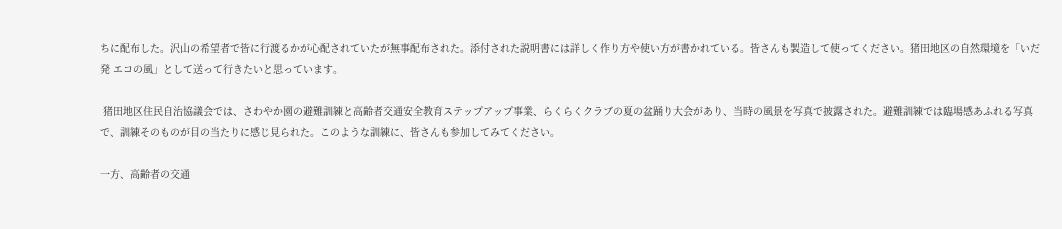ちに配布した。沢山の希望者で皆に行渡るかが心配されていたが無事配布された。添付された説明書には詳しく作り方や使い方が書かれている。皆さんも製造して使ってください。猪田地区の自然環境を「いだ発 エコの風」として送って行きたいと思っています。

 猪田地区住民自治協議会では、さわやか園の避難訓練と高齢者交通安全教育ステップアップ事業、らくらくクラブの夏の盆踊り大会があり、当時の風景を写真で披露された。避難訓練では臨場感あふれる写真で、訓練そのものが目の当たりに感じ見られた。このような訓練に、皆さんも参加してみてください。

一方、高齢者の交通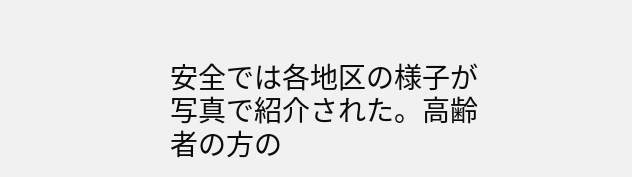安全では各地区の様子が写真で紹介された。高齢者の方の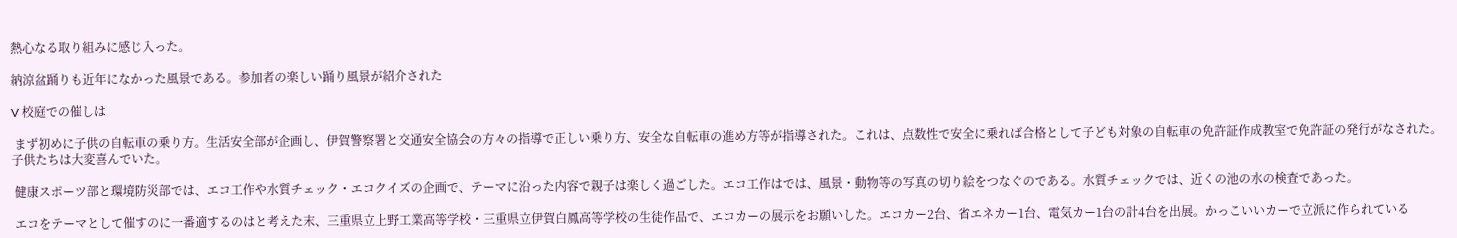熱心なる取り組みに感じ入った。

納涼盆踊りも近年になかった風景である。参加者の楽しい踊り風景が紹介された

V 校庭での催しは

 まず初めに子供の自転車の乗り方。生活安全部が企画し、伊賀警察署と交通安全協会の方々の指導で正しい乗り方、安全な自転車の進め方等が指導された。これは、点数性で安全に乗れば合格として子ども対象の自転車の免許証作成教室で免許証の発行がなされた。子供たちは大変喜んでいた。

 健康スポーツ部と環境防災部では、エコ工作や水質チェック・エコクイズの企画で、テーマに沿った内容で親子は楽しく過ごした。エコ工作はでは、風景・動物等の写真の切り絵をつなぐのである。水質チェックでは、近くの池の水の検査であった。

 エコをテーマとして催すのに一番適するのはと考えた末、三重県立上野工業高等学校・三重県立伊賀白鳳高等学校の生徒作品で、エコカーの展示をお願いした。エコカー2台、省エネカー1台、電気カー1台の計4台を出展。かっこいいカーで立派に作られている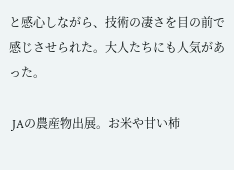と感心しながら、技術の凄さを目の前で感じさせられた。大人たちにも人気があった。

 JAの農産物出展。お米や甘い柿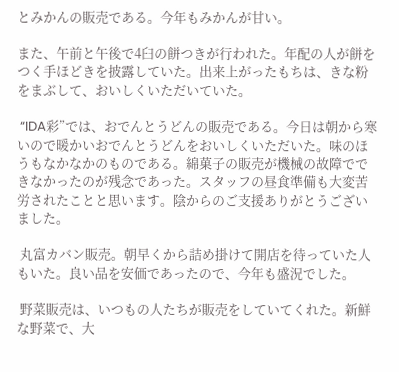とみかんの販売である。今年もみかんが甘い。

また、午前と午後で4臼の餅つきが行われた。年配の人が餅をつく手ほどきを披露していた。出来上がったもちは、きな粉をまぶして、おいしくいただいていた。

 “IDA彩”では、おでんとうどんの販売である。今日は朝から寒いので暖かいおでんとうどんをおいしくいただいた。味のほうもなかなかのものである。綿菓子の販売が機械の故障でできなかったのが残念であった。スタッフの昼食準備も大変苦労されたことと思います。陰からのご支援ありがとうございました。

 丸富カバン販売。朝早くから詰め掛けて開店を待っていた人もいた。良い品を安価であったので、今年も盛況でした。

 野菜販売は、いつもの人たちが販売をしていてくれた。新鮮な野菜で、大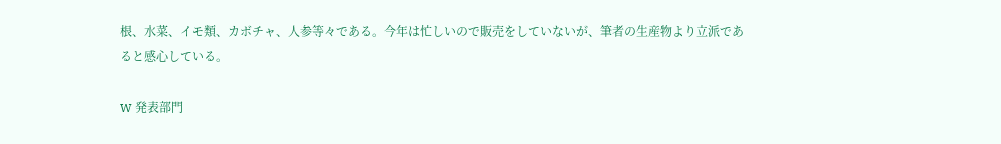根、水菜、イモ類、カボチャ、人参等々である。今年は忙しいので販売をしていないが、筆者の生産物より立派であると感心している。

W 発表部門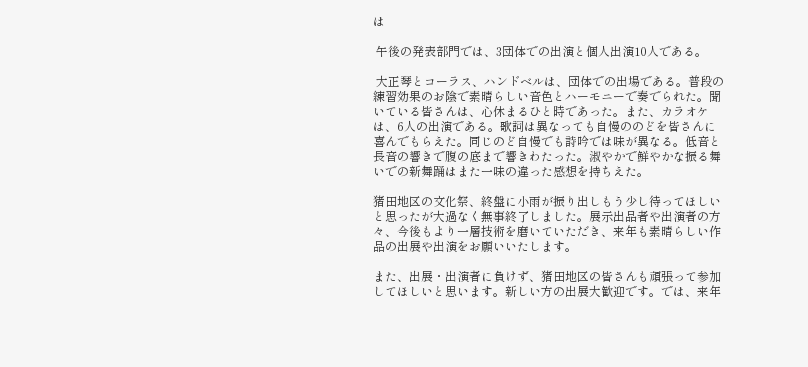は

 午後の発表部門では、3団体での出演と個人出演10人である。

 大正琴とコーラス、ハンドベルは、団体での出場である。普段の練習効果のお陰で素晴らしい音色とハーモニーで奏でられた。聞いている皆さんは、心休まるひと時であった。また、カラオケは、6人の出演である。歌詞は異なっても自慢ののどを皆さんに喜んでもらえた。同じのど自慢でも詩吟では味が異なる。低音と長音の響きで腹の底まで響きわたった。淑やかで鮮やかな振る舞いでの新舞踊はまた一味の違った感想を持ちえた。

猪田地区の文化祭、終盤に小雨が振り出しもう少し待ってほしいと思ったが大過なく無事終了しました。展示出品者や出演者の方々、今後もより一層技術を磨いていただき、来年も素晴らしい作品の出展や出演をお願いいたします。

また、出展・出演者に負けず、猪田地区の皆さんも頑張って参加してほしいと思います。新しい方の出展大歓迎です。では、来年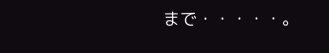まで・・・・・。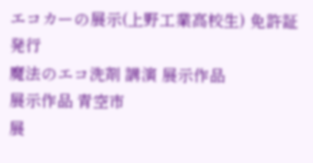エコカーの展示(上野工業高校生) 免許証発行
魔法のエコ洗剤 講演 展示作品
展示作品 青空市
展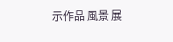示作品 風景 展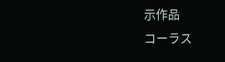示作品
コーラス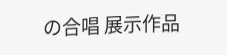の合唱 展示作品